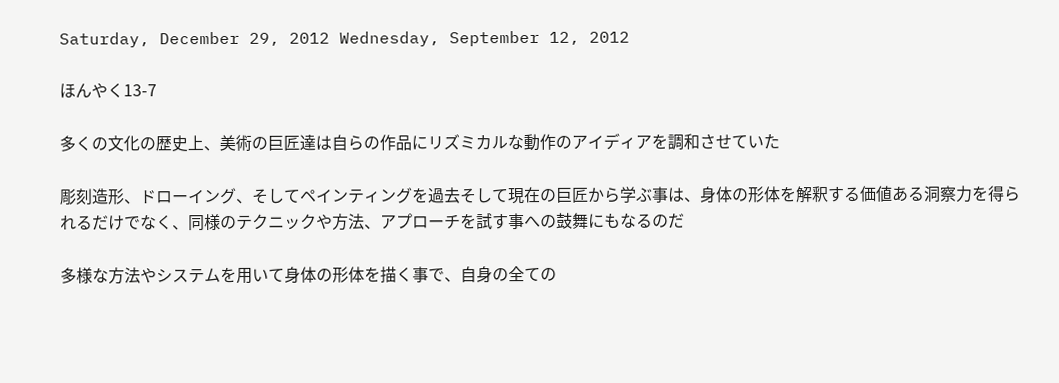Saturday, December 29, 2012 Wednesday, September 12, 2012

ほんやく13-7

多くの文化の歴史上、美術の巨匠達は自らの作品にリズミカルな動作のアイディアを調和させていた

彫刻造形、ドローイング、そしてペインティングを過去そして現在の巨匠から学ぶ事は、身体の形体を解釈する価値ある洞察力を得られるだけでなく、同様のテクニックや方法、アプローチを試す事への鼓舞にもなるのだ

多様な方法やシステムを用いて身体の形体を描く事で、自身の全ての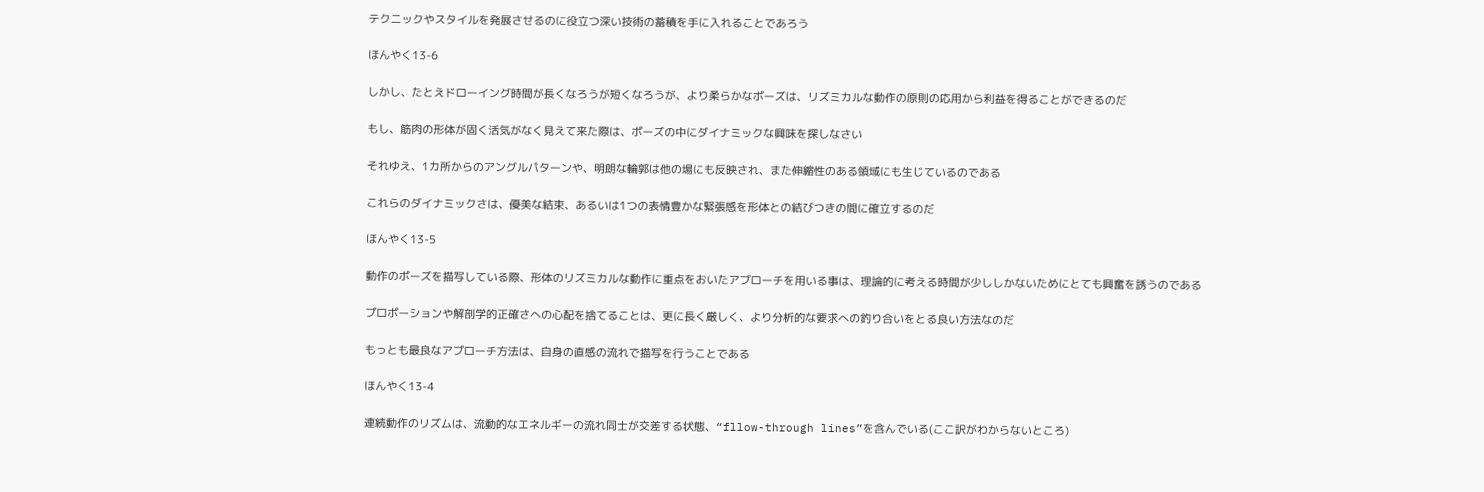テクニックやスタイルを発展させるのに役立つ深い技術の蓄積を手に入れることであろう

ほんやく13-6

しかし、たとえドローイング時間が長くなろうが短くなろうが、より柔らかなポーズは、リズミカルな動作の原則の応用から利益を得ることができるのだ

もし、筋肉の形体が固く活気がなく見えて来た際は、ポーズの中にダイナミックな興味を探しなさい

それゆえ、1カ所からのアングルパターンや、明朗な輪郭は他の場にも反映され、また伸縮性のある領域にも生じているのである

これらのダイナミックさは、優美な結束、あるいは1つの表情豊かな緊張感を形体との結びつきの間に確立するのだ

ほんやく13-5

動作のポーズを描写している際、形体のリズミカルな動作に重点をおいたアプローチを用いる事は、理論的に考える時間が少ししかないためにとても興奮を誘うのである

プロポーションや解剖学的正確さへの心配を捨てることは、更に長く厳しく、より分析的な要求への釣り合いをとる良い方法なのだ

もっとも最良なアプローチ方法は、自身の直感の流れで描写を行うことである

ほんやく13-4

連続動作のリズムは、流動的なエネルギーの流れ同士が交差する状態、“fllow-through lines”を含んでいる(ここ訳がわからないところ)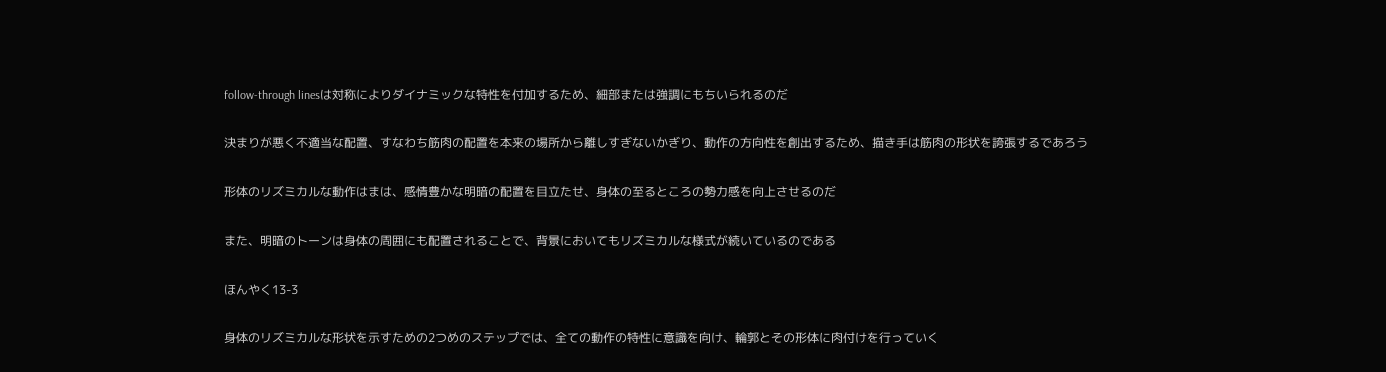follow-through linesは対称によりダイナミックな特性を付加するため、細部または強調にもちいられるのだ

決まりが悪く不適当な配置、すなわち筋肉の配置を本来の場所から離しすぎないかぎり、動作の方向性を創出するため、描き手は筋肉の形状を誇張するであろう

形体のリズミカルな動作はまは、感情豊かな明暗の配置を目立たせ、身体の至るところの勢力感を向上させるのだ

また、明暗のトーンは身体の周囲にも配置されることで、背景においてもリズミカルな様式が続いているのである

ほんやく13-3

身体のリズミカルな形状を示すための2つめのステップでは、全ての動作の特性に意識を向け、輪郭とその形体に肉付けを行っていく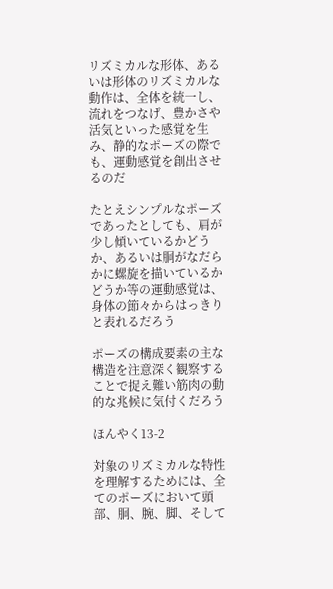リズミカルな形体、あるいは形体のリズミカルな動作は、全体を統一し、流れをつなげ、豊かさや活気といった感覚を生み、静的なポーズの際でも、運動感覚を創出させるのだ

たとえシンプルなポーズであったとしても、肩が少し傾いているかどうか、あるいは胴がなだらかに螺旋を描いているかどうか等の運動感覚は、身体の節々からはっきりと表れるだろう

ポーズの構成要素の主な構造を注意深く観察することで捉え難い筋肉の動的な兆候に気付くだろう

ほんやく13-2

対象のリズミカルな特性を理解するためには、全てのポーズにおいて頭部、胴、腕、脚、そして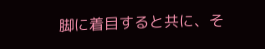脚に着目すると共に、そ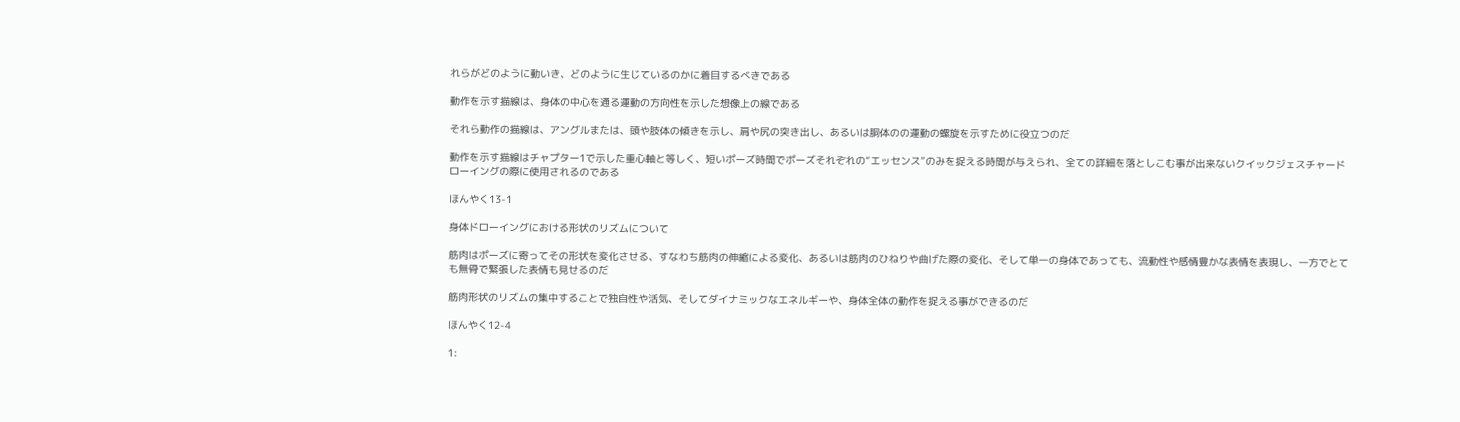れらがどのように動いき、どのように生じているのかに着目するべきである

動作を示す描線は、身体の中心を通る運動の方向性を示した想像上の線である

それら動作の描線は、アングルまたは、頭や肢体の傾きを示し、肩や尻の突き出し、あるいは胴体のの運動の螺旋を示すために役立つのだ

動作を示す描線はチャプター1で示した重心軸と等しく、短いポーズ時間でポーズそれぞれの“エッセンス”のみを捉える時間が与えられ、全ての詳細を落としこむ事が出来ないクイックジェスチャードローイングの際に使用されるのである

ほんやく13-1

身体ドローイングにおける形状のリズムについて

筋肉はポーズに寄ってその形状を変化させる、すなわち筋肉の伸縮による変化、あるいは筋肉のひねりや曲げた際の変化、そして単一の身体であっても、流動性や感情豊かな表情を表現し、一方でとても無骨で緊張した表情も見せるのだ

筋肉形状のリズムの集中することで独自性や活気、そしてダイナミックなエネルギーや、身体全体の動作を捉える事ができるのだ

ほんやく12-4

1: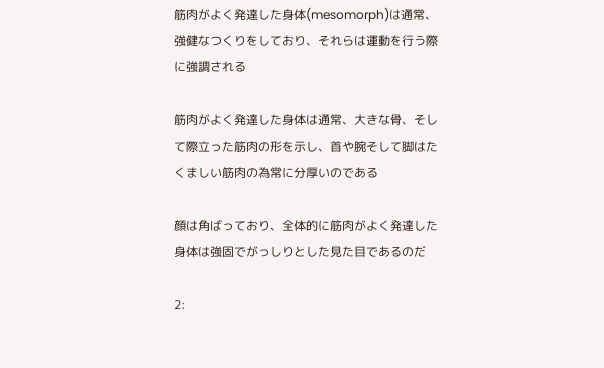筋肉がよく発達した身体(mesomorph)は通常、強健なつくりをしており、それらは運動を行う際に強調される

筋肉がよく発達した身体は通常、大きな骨、そして際立った筋肉の形を示し、首や腕そして脚はたくましい筋肉の為常に分厚いのである

顔は角ばっており、全体的に筋肉がよく発達した身体は強固でがっしりとした見た目であるのだ

2: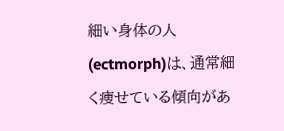細い身体の人(ectmorph)は、通常細く痩せている傾向があ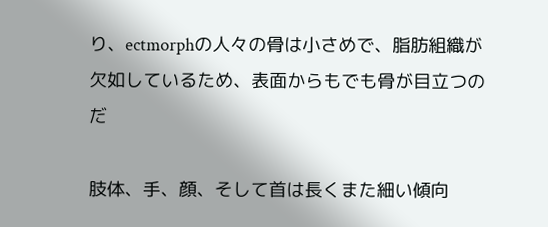り、ectmorphの人々の骨は小さめで、脂肪組織が欠如しているため、表面からもでも骨が目立つのだ

肢体、手、顔、そして首は長くまた細い傾向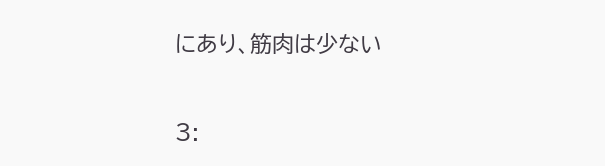にあり、筋肉は少ない

3: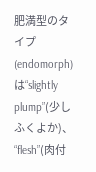肥満型のタイプ(endomorph)は“slightly plump”(少しふくよか)、“flesh”(肉付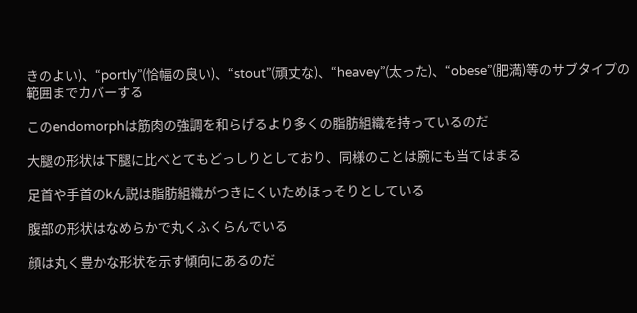きのよい)、“portly”(恰幅の良い)、“stout”(頑丈な)、“heavey”(太った)、“obese”(肥満)等のサブタイプの範囲までカバーする

このendomorphは筋肉の強調を和らげるより多くの脂肪組織を持っているのだ

大腿の形状は下腿に比べとてもどっしりとしており、同様のことは腕にも当てはまる

足首や手首のkん説は脂肪組織がつきにくいためほっそりとしている

腹部の形状はなめらかで丸くふくらんでいる

顔は丸く豊かな形状を示す傾向にあるのだ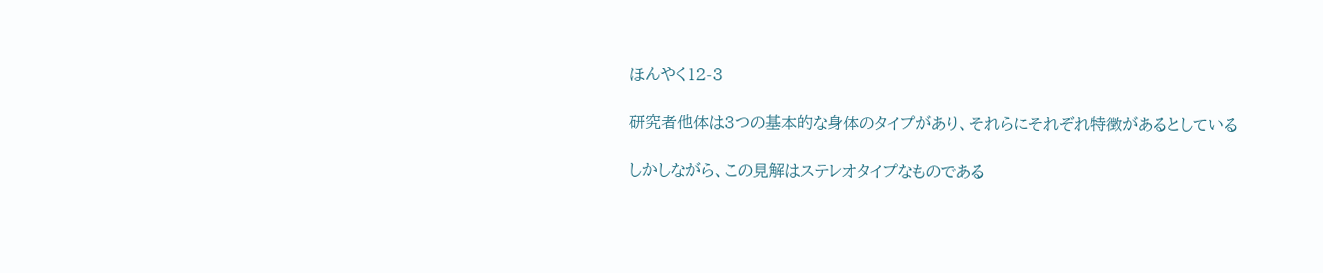ほんやく12-3

研究者他体は3つの基本的な身体のタイプがあり、それらにそれぞれ特徴があるとしている

しかしながら、この見解はステレオタイプなものである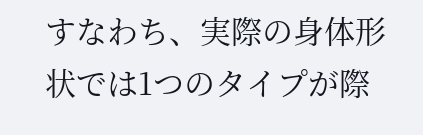すなわち、実際の身体形状では1つのタイプが際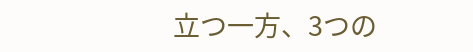立つ一方、3つの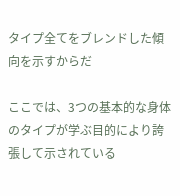タイプ全てをブレンドした傾向を示すからだ

ここでは、3つの基本的な身体のタイプが学ぶ目的により誇張して示されている